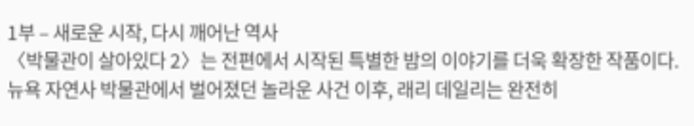1부 – 새로운 시작, 다시 깨어난 역사
〈박물관이 살아있다 2〉는 전편에서 시작된 특별한 밤의 이야기를 더욱 확장한 작품이다. 뉴욕 자연사 박물관에서 벌어졌던 놀라운 사건 이후, 래리 데일리는 완전히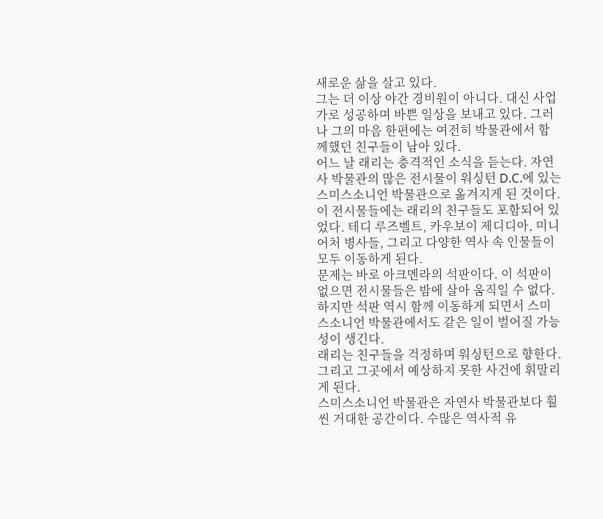새로운 삶을 살고 있다.
그는 더 이상 야간 경비원이 아니다. 대신 사업가로 성공하며 바쁜 일상을 보내고 있다. 그러나 그의 마음 한편에는 여전히 박물관에서 함께했던 친구들이 남아 있다.
어느 날 래리는 충격적인 소식을 듣는다. 자연사 박물관의 많은 전시물이 워싱턴 D.C.에 있는 스미스소니언 박물관으로 옮겨지게 된 것이다.
이 전시물들에는 래리의 친구들도 포함되어 있었다. 테디 루즈벨트, 카우보이 제디디아, 미니어처 병사들, 그리고 다양한 역사 속 인물들이 모두 이동하게 된다.
문제는 바로 아크멘라의 석판이다. 이 석판이 없으면 전시물들은 밤에 살아 움직일 수 없다.
하지만 석판 역시 함께 이동하게 되면서 스미스소니언 박물관에서도 같은 일이 벌어질 가능성이 생긴다.
래리는 친구들을 걱정하며 워싱턴으로 향한다. 그리고 그곳에서 예상하지 못한 사건에 휘말리게 된다.
스미스소니언 박물관은 자연사 박물관보다 훨씬 거대한 공간이다. 수많은 역사적 유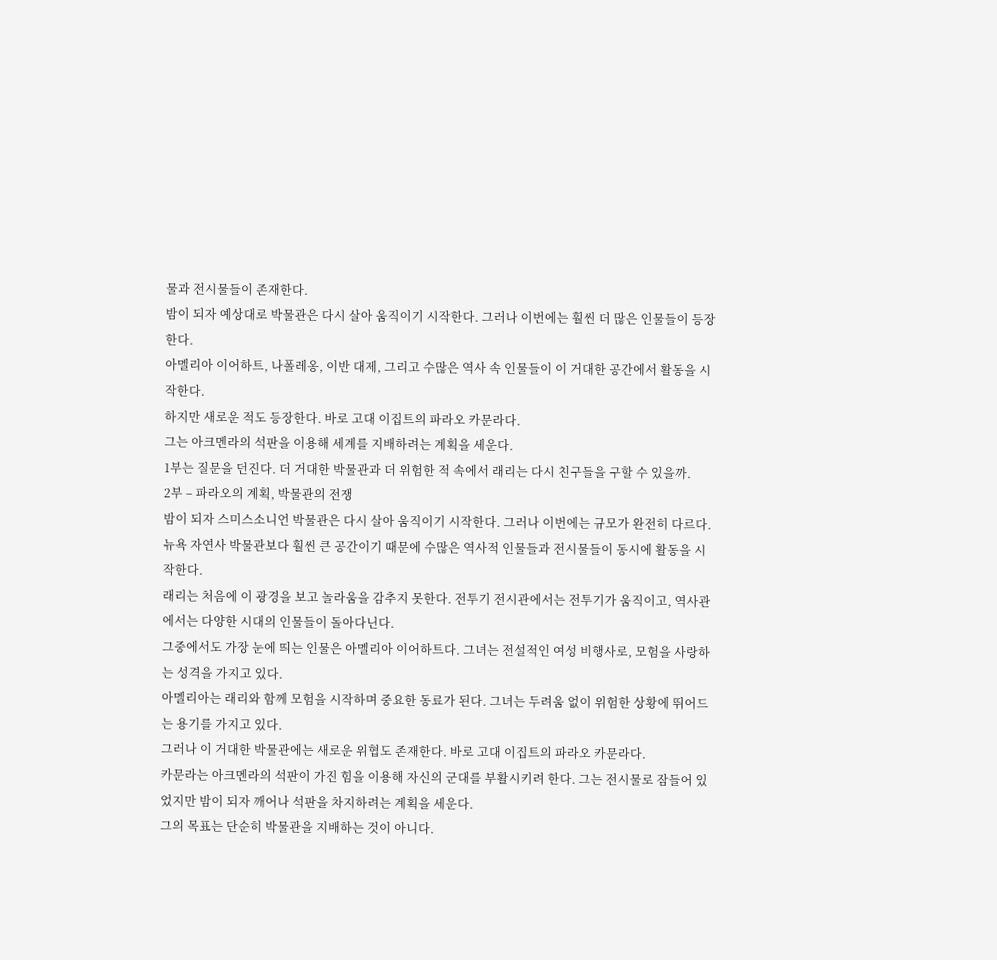물과 전시물들이 존재한다.
밤이 되자 예상대로 박물관은 다시 살아 움직이기 시작한다. 그러나 이번에는 훨씬 더 많은 인물들이 등장한다.
아멜리아 이어하트, 나폴레옹, 이반 대제, 그리고 수많은 역사 속 인물들이 이 거대한 공간에서 활동을 시작한다.
하지만 새로운 적도 등장한다. 바로 고대 이집트의 파라오 카문라다.
그는 아크멘라의 석판을 이용해 세계를 지배하려는 계획을 세운다.
1부는 질문을 던진다. 더 거대한 박물관과 더 위험한 적 속에서 래리는 다시 친구들을 구할 수 있을까.
2부 – 파라오의 계획, 박물관의 전쟁
밤이 되자 스미스소니언 박물관은 다시 살아 움직이기 시작한다. 그러나 이번에는 규모가 완전히 다르다. 뉴욕 자연사 박물관보다 훨씬 큰 공간이기 때문에 수많은 역사적 인물들과 전시물들이 동시에 활동을 시작한다.
래리는 처음에 이 광경을 보고 놀라움을 감추지 못한다. 전투기 전시관에서는 전투기가 움직이고, 역사관에서는 다양한 시대의 인물들이 돌아다닌다.
그중에서도 가장 눈에 띄는 인물은 아멜리아 이어하트다. 그녀는 전설적인 여성 비행사로, 모험을 사랑하는 성격을 가지고 있다.
아멜리아는 래리와 함께 모험을 시작하며 중요한 동료가 된다. 그녀는 두려움 없이 위험한 상황에 뛰어드는 용기를 가지고 있다.
그러나 이 거대한 박물관에는 새로운 위협도 존재한다. 바로 고대 이집트의 파라오 카문라다.
카문라는 아크멘라의 석판이 가진 힘을 이용해 자신의 군대를 부활시키려 한다. 그는 전시물로 잠들어 있었지만 밤이 되자 깨어나 석판을 차지하려는 계획을 세운다.
그의 목표는 단순히 박물관을 지배하는 것이 아니다.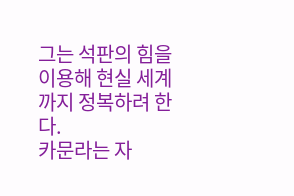그는 석판의 힘을 이용해 현실 세계까지 정복하려 한다.
카문라는 자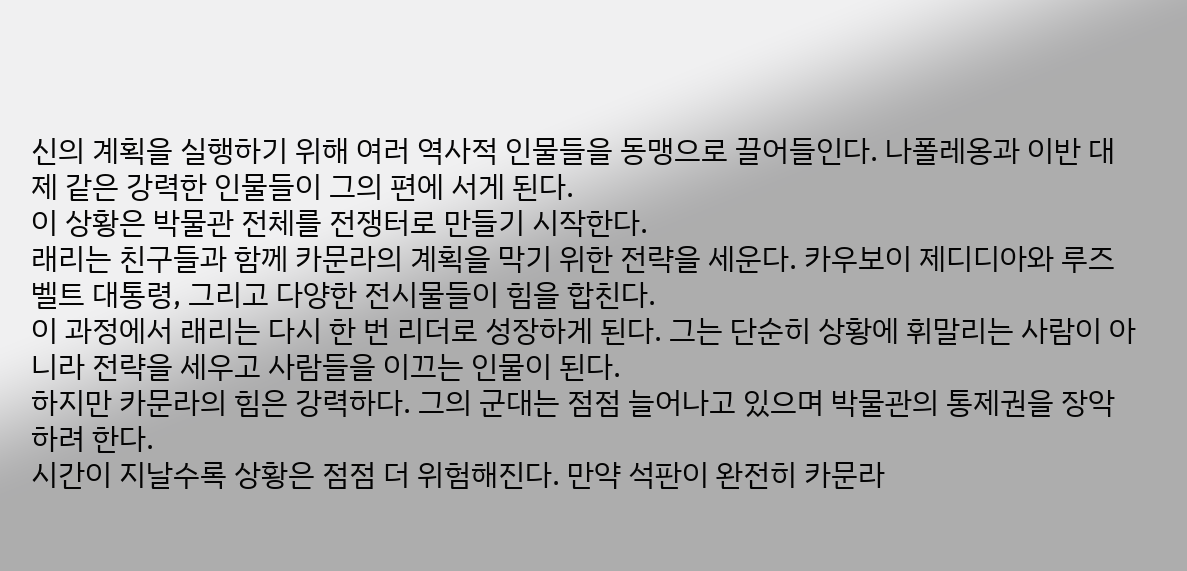신의 계획을 실행하기 위해 여러 역사적 인물들을 동맹으로 끌어들인다. 나폴레옹과 이반 대제 같은 강력한 인물들이 그의 편에 서게 된다.
이 상황은 박물관 전체를 전쟁터로 만들기 시작한다.
래리는 친구들과 함께 카문라의 계획을 막기 위한 전략을 세운다. 카우보이 제디디아와 루즈벨트 대통령, 그리고 다양한 전시물들이 힘을 합친다.
이 과정에서 래리는 다시 한 번 리더로 성장하게 된다. 그는 단순히 상황에 휘말리는 사람이 아니라 전략을 세우고 사람들을 이끄는 인물이 된다.
하지만 카문라의 힘은 강력하다. 그의 군대는 점점 늘어나고 있으며 박물관의 통제권을 장악하려 한다.
시간이 지날수록 상황은 점점 더 위험해진다. 만약 석판이 완전히 카문라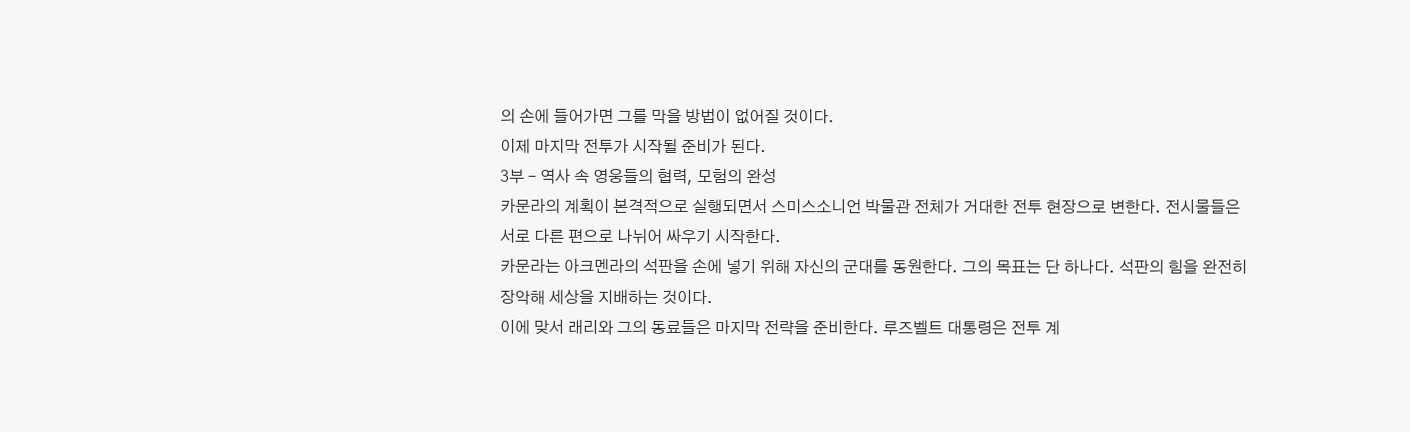의 손에 들어가면 그를 막을 방법이 없어질 것이다.
이제 마지막 전투가 시작될 준비가 된다.
3부 – 역사 속 영웅들의 협력, 모험의 완성
카문라의 계획이 본격적으로 실행되면서 스미스소니언 박물관 전체가 거대한 전투 현장으로 변한다. 전시물들은 서로 다른 편으로 나뉘어 싸우기 시작한다.
카문라는 아크멘라의 석판을 손에 넣기 위해 자신의 군대를 동원한다. 그의 목표는 단 하나다. 석판의 힘을 완전히 장악해 세상을 지배하는 것이다.
이에 맞서 래리와 그의 동료들은 마지막 전략을 준비한다. 루즈벨트 대통령은 전투 계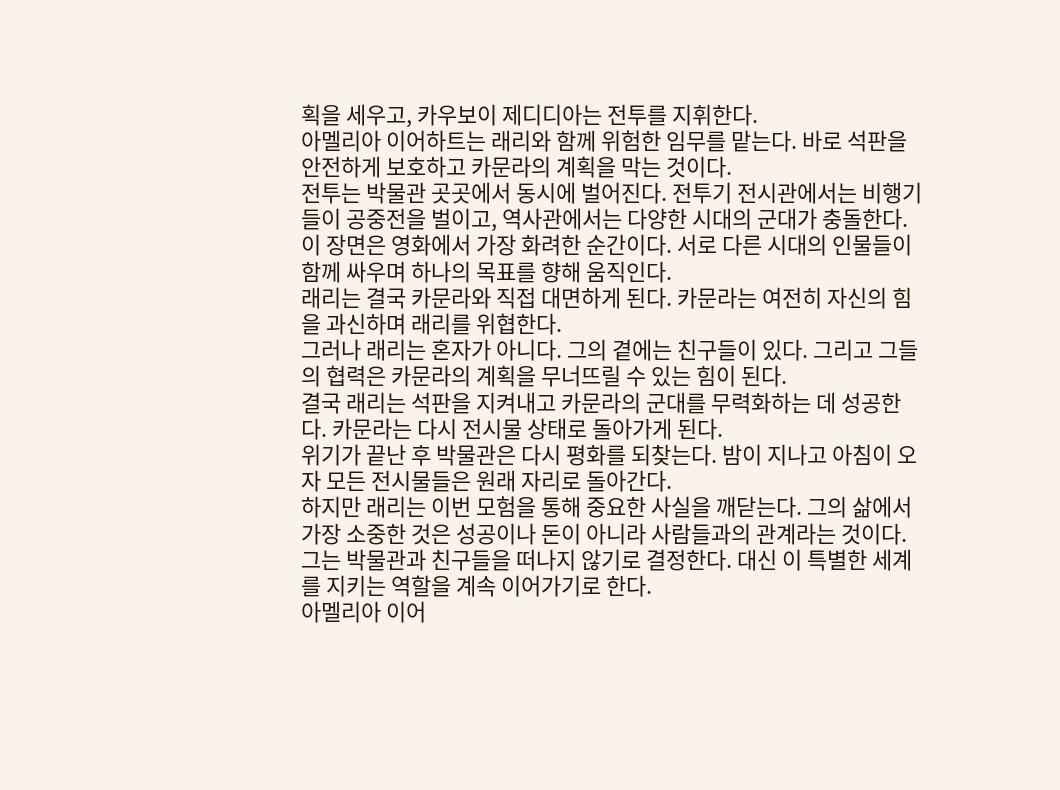획을 세우고, 카우보이 제디디아는 전투를 지휘한다.
아멜리아 이어하트는 래리와 함께 위험한 임무를 맡는다. 바로 석판을 안전하게 보호하고 카문라의 계획을 막는 것이다.
전투는 박물관 곳곳에서 동시에 벌어진다. 전투기 전시관에서는 비행기들이 공중전을 벌이고, 역사관에서는 다양한 시대의 군대가 충돌한다.
이 장면은 영화에서 가장 화려한 순간이다. 서로 다른 시대의 인물들이 함께 싸우며 하나의 목표를 향해 움직인다.
래리는 결국 카문라와 직접 대면하게 된다. 카문라는 여전히 자신의 힘을 과신하며 래리를 위협한다.
그러나 래리는 혼자가 아니다. 그의 곁에는 친구들이 있다. 그리고 그들의 협력은 카문라의 계획을 무너뜨릴 수 있는 힘이 된다.
결국 래리는 석판을 지켜내고 카문라의 군대를 무력화하는 데 성공한다. 카문라는 다시 전시물 상태로 돌아가게 된다.
위기가 끝난 후 박물관은 다시 평화를 되찾는다. 밤이 지나고 아침이 오자 모든 전시물들은 원래 자리로 돌아간다.
하지만 래리는 이번 모험을 통해 중요한 사실을 깨닫는다. 그의 삶에서 가장 소중한 것은 성공이나 돈이 아니라 사람들과의 관계라는 것이다.
그는 박물관과 친구들을 떠나지 않기로 결정한다. 대신 이 특별한 세계를 지키는 역할을 계속 이어가기로 한다.
아멜리아 이어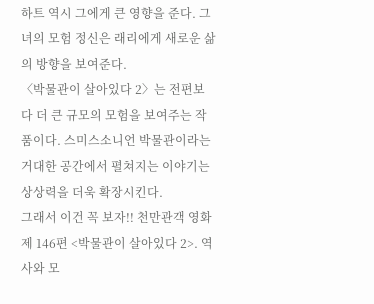하트 역시 그에게 큰 영향을 준다. 그녀의 모험 정신은 래리에게 새로운 삶의 방향을 보여준다.
〈박물관이 살아있다 2〉는 전편보다 더 큰 규모의 모험을 보여주는 작품이다. 스미스소니언 박물관이라는 거대한 공간에서 펼쳐지는 이야기는 상상력을 더욱 확장시킨다.
그래서 이건 꼭 보자!! 천만관객 영화 제 146편 <박물관이 살아있다 2>. 역사와 모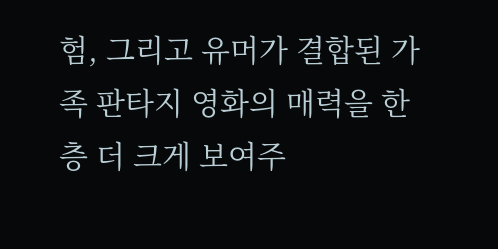험, 그리고 유머가 결합된 가족 판타지 영화의 매력을 한층 더 크게 보여주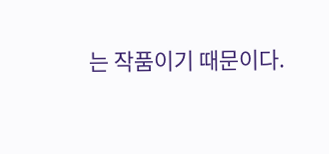는 작품이기 때문이다.